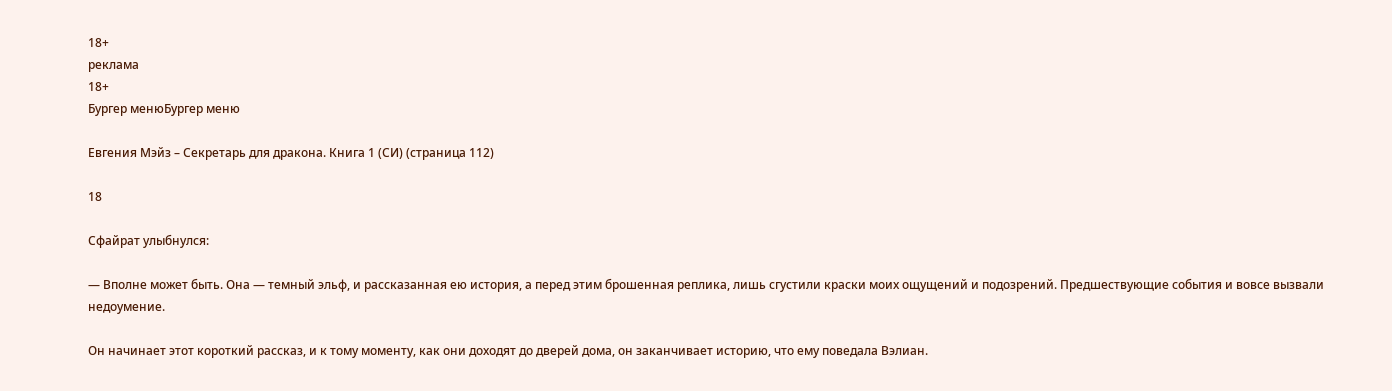18+
реклама
18+
Бургер менюБургер меню

Евгения Мэйз – Секретарь для дракона. Книга 1 (СИ) (страница 112)

18

Сфайрат улыбнулся:

— Вполне может быть. Она — темный эльф, и рассказанная ею история, а перед этим брошенная реплика, лишь сгустили краски моих ощущений и подозрений. Предшествующие события и вовсе вызвали недоумение.

Он начинает этот короткий рассказ, и к тому моменту, как они доходят до дверей дома, он заканчивает историю, что ему поведала Вэлиан.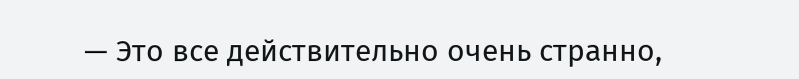— Это все действительно очень странно,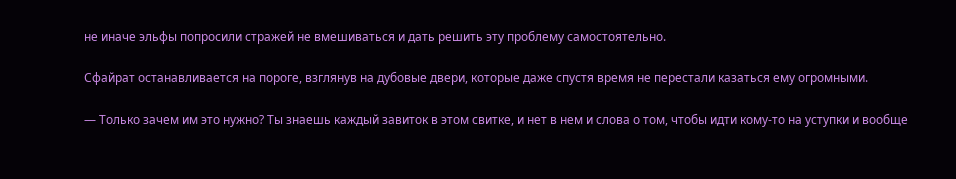не иначе эльфы попросили стражей не вмешиваться и дать решить эту проблему самостоятельно.

Сфайрат останавливается на пороге, взглянув на дубовые двери, которые даже спустя время не перестали казаться ему огромными.

— Только зачем им это нужно? Ты знаешь каждый завиток в этом свитке, и нет в нем и слова о том, чтобы идти кому-то на уступки и вообще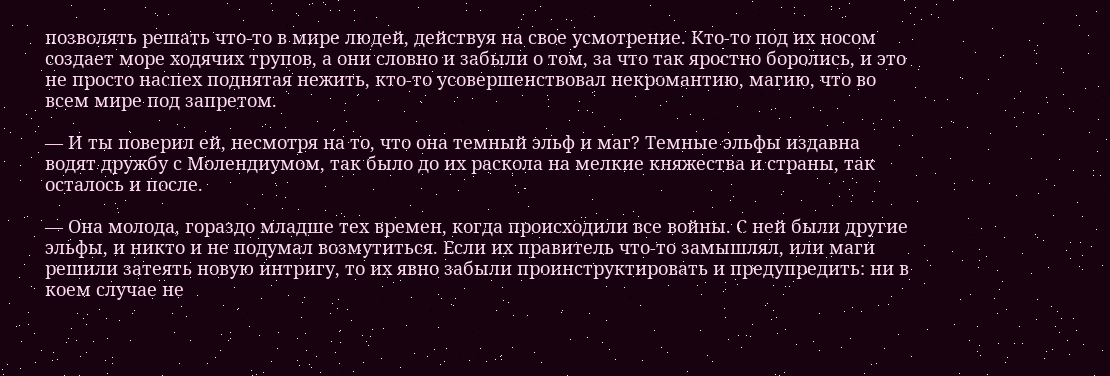позволять решать что-то в мире людей, действуя на свое усмотрение. Кто-то под их носом создает море ходячих трупов, а они словно и забыли о том, за что так яростно боролись, и это не просто наспех поднятая нежить, кто-то усовершенствовал некромантию, магию, что во всем мире под запретом.

— И ты поверил ей, несмотря на то, что она темный эльф и маг? Темные эльфы издавна водят дружбу с Молендиумом, так было до их раскола на мелкие княжества и страны, так осталось и после.

— Она молода, гораздо младше тех времен, когда происходили все войны. С ней были другие эльфы, и никто и не подумал возмутиться. Если их правитель что-то замышлял, или маги решили затеять новую интригу, то их явно забыли проинструктировать и предупредить: ни в коем случае не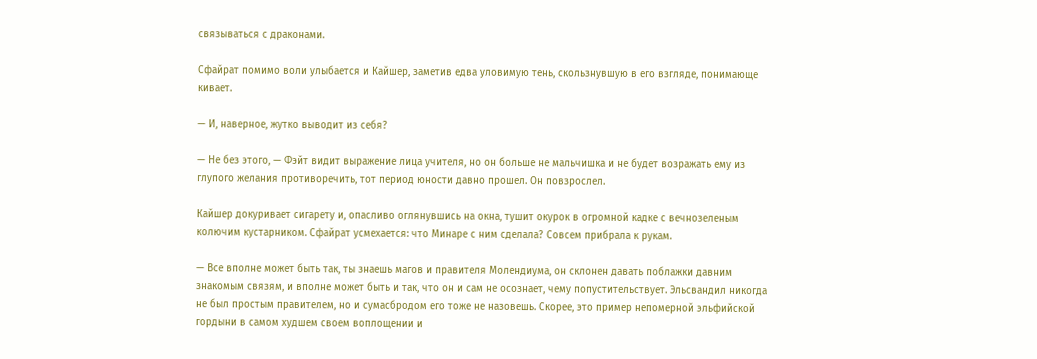связываться с драконами.

Сфайрат помимо воли улыбается и Кайшер, заметив едва уловимую тень, скользнувшую в его взгляде, понимающе кивает.

— И, наверное, жутко выводит из себя?

— Не без этого, — Фэйт видит выражение лица учителя, но он больше не мальчишка и не будет возражать ему из глупого желания противоречить, тот период юности давно прошел. Он повзрослел.

Кайшер докуривает сигарету и, опасливо оглянувшись на окна, тушит окурок в огромной кадке с вечнозеленым колючим кустарником. Сфайрат усмехается: что Минаре с ним сделала? Совсем прибрала к рукам.

— Все вполне может быть так, ты знаешь магов и правителя Молендиума, он склонен давать поблажки давним знакомым связям, и вполне может быть и так, что он и сам не осознает, чему попустительствует. Эльсвандил никогда не был простым правителем, но и сумасбродом его тоже не назовешь. Скорее, это пример непомерной эльфийской гордыни в самом худшем своем воплощении и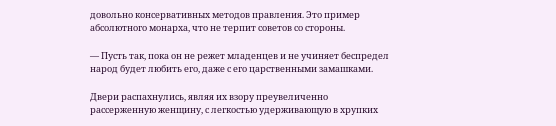довольно консервативных методов правления. Это пример абсолютного монарха, что не терпит советов со стороны.

— Пусть так, пока он не режет младенцев и не учиняет беспредел народ будет любить его, даже с его царственными замашками.

Двери распахнулись, являя их взору преувеличенно рассерженную женщину, с легкостью удерживающую в хрупких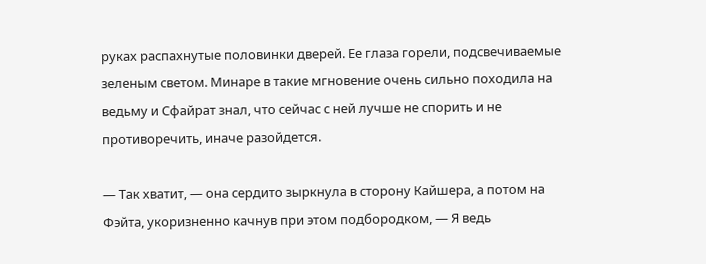руках распахнутые половинки дверей. Ее глаза горели, подсвечиваемые зеленым светом. Минаре в такие мгновение очень сильно походила на ведьму и Сфайрат знал, что сейчас с ней лучше не спорить и не противоречить, иначе разойдется.

— Так хватит, — она сердито зыркнула в сторону Кайшера, а потом на Фэйта, укоризненно качнув при этом подбородком, — Я ведь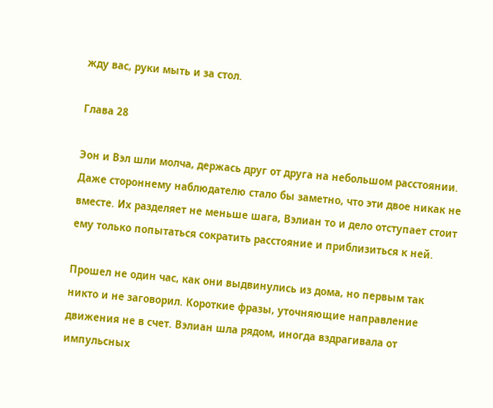жду вас, руки мыть и за стол.

Глава 28

Эон и Вэл шли молча, держась друг от друга на небольшом расстоянии. Даже стороннему наблюдателю стало бы заметно, что эти двое никак не вместе. Их разделяет не меньше шага, Вэлиан то и дело отступает стоит ему только попытаться сократить расстояние и приблизиться к ней.

Прошел не один час, как они выдвинулись из дома, но первым так никто и не заговорил. Короткие фразы, уточняющие направление движения не в счет. Вэлиан шла рядом, иногда вздрагивала от импульсных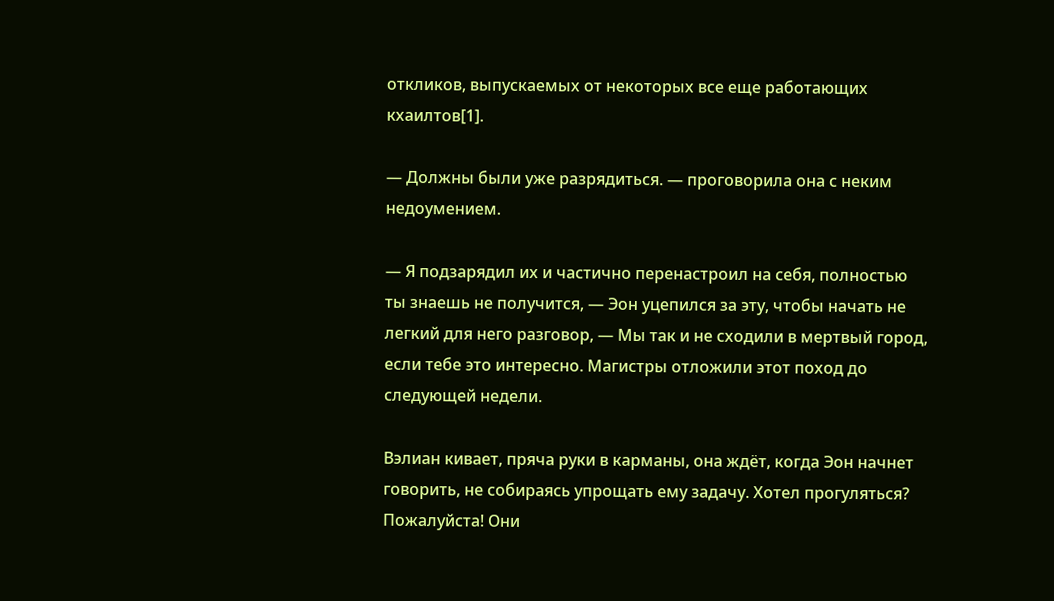откликов, выпускаемых от некоторых все еще работающих кхаилтов[1].

— Должны были уже разрядиться. — проговорила она с неким недоумением.

— Я подзарядил их и частично перенастроил на себя, полностью ты знаешь не получится, — Эон уцепился за эту, чтобы начать не легкий для него разговор, — Мы так и не сходили в мертвый город, если тебе это интересно. Магистры отложили этот поход до следующей недели.

Вэлиан кивает, пряча руки в карманы, она ждёт, когда Эон начнет говорить, не собираясь упрощать ему задачу. Хотел прогуляться? Пожалуйста! Они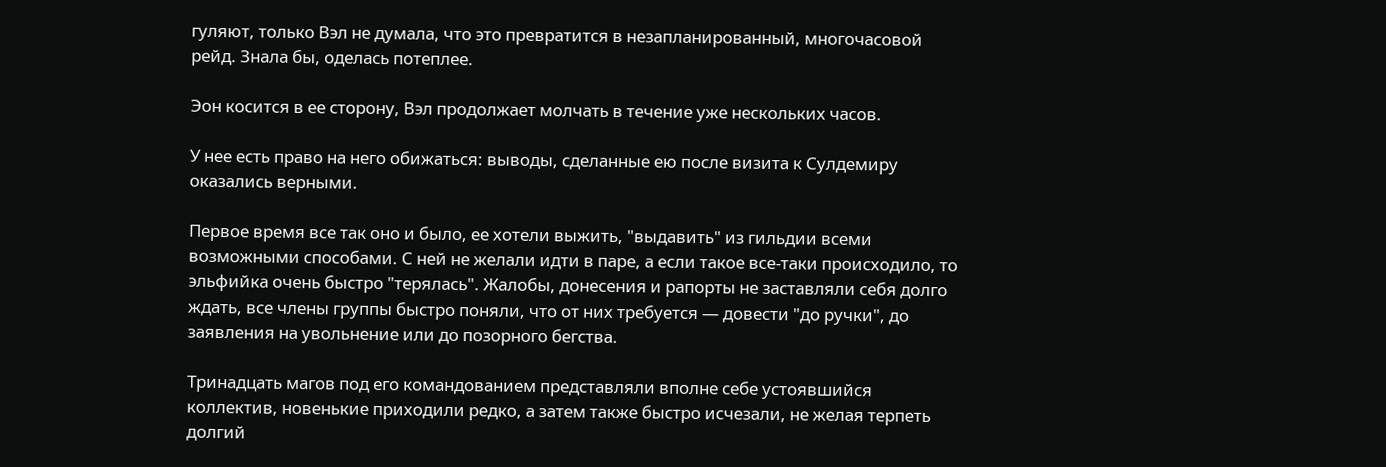гуляют, только Вэл не думала, что это превратится в незапланированный, многочасовой рейд. Знала бы, оделась потеплее.

Эон косится в ее сторону, Вэл продолжает молчать в течение уже нескольких часов.

У нее есть право на него обижаться: выводы, сделанные ею после визита к Сулдемиру оказались верными.

Первое время все так оно и было, ее хотели выжить, "выдавить" из гильдии всеми возможными способами. С ней не желали идти в паре, а если такое все-таки происходило, то эльфийка очень быстро "терялась". Жалобы, донесения и рапорты не заставляли себя долго ждать, все члены группы быстро поняли, что от них требуется — довести "до ручки", до заявления на увольнение или до позорного бегства.

Тринадцать магов под его командованием представляли вполне себе устоявшийся коллектив, новенькие приходили редко, а затем также быстро исчезали, не желая терпеть долгий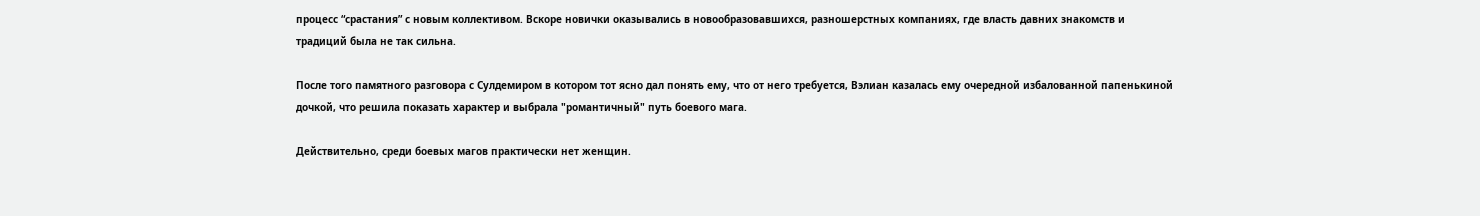процесс “срастания” с новым коллективом. Вскоре новички оказывались в новообразовавшихся, разношерстных компаниях, где власть давних знакомств и традиций была не так сильна.

После того памятного разговора с Сулдемиром в котором тот ясно дал понять ему, что от него требуется, Вэлиан казалась ему очередной избалованной папенькиной дочкой, что решила показать характер и выбрала "романтичный" путь боевого мага.

Действительно, среди боевых магов практически нет женщин.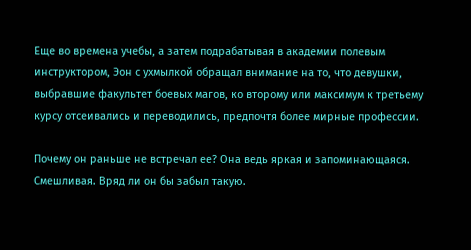Еще во времена учебы, а затем подрабатывая в академии полевым инструктором, Эон с ухмылкой обращал внимание на то, что девушки, выбравшие факультет боевых магов, ко второму или максимум к третьему курсу отсеивались и переводились, предпочтя более мирные профессии.

Почему он раньше не встречал ее? Она ведь яркая и запоминающаяся. Смешливая. Вряд ли он бы забыл такую.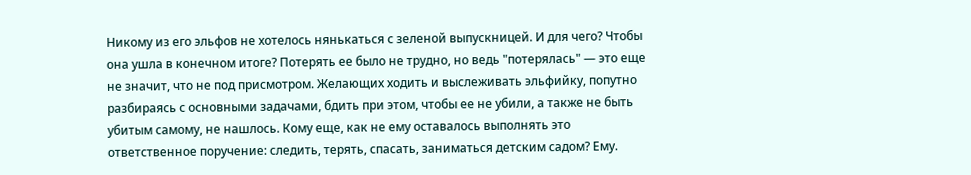Никому из его эльфов не хотелось нянькаться с зеленой выпускницей. И для чего? Чтобы она ушла в конечном итоге? Потерять ее было не трудно, но ведь "потерялась" — это еще не значит, что не под присмотром. Желающих ходить и выслеживать эльфийку, попутно разбираясь с основными задачами, бдить при этом, чтобы ее не убили, а также не быть убитым самому, не нашлось. Кому еще, как не ему оставалось выполнять это ответственное поручение: следить, терять, спасать, заниматься детским садом? Ему.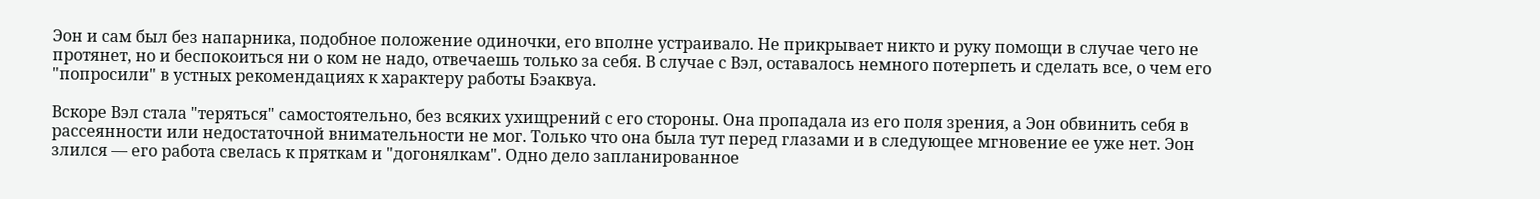Эон и сам был без напарника, подобное положение одиночки, его вполне устраивало. Не прикрывает никто и руку помощи в случае чего не протянет, но и беспокоиться ни о ком не надо, отвечаешь только за себя. В случае с Вэл, оставалось немного потерпеть и сделать все, о чем его "попросили" в устных рекомендациях к характеру работы Бэаквуа.

Вскоре Вэл стала "теряться" самостоятельно, без всяких ухищрений с его стороны. Она пропадала из его поля зрения, а Эон обвинить себя в рассеянности или недостаточной внимательности не мог. Только что она была тут перед глазами и в следующее мгновение ее уже нет. Эон злился — его работа свелась к пряткам и "догонялкам". Одно дело запланированное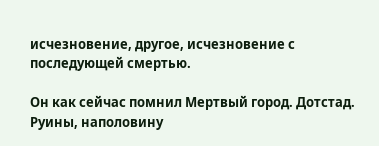исчезновение, другое, исчезновение с последующей смертью.

Он как сейчас помнил Мертвый город. Дотстад. Руины, наполовину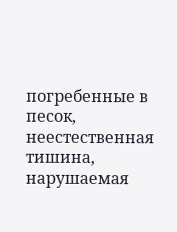погребенные в песок, неестественная тишина, нарушаемая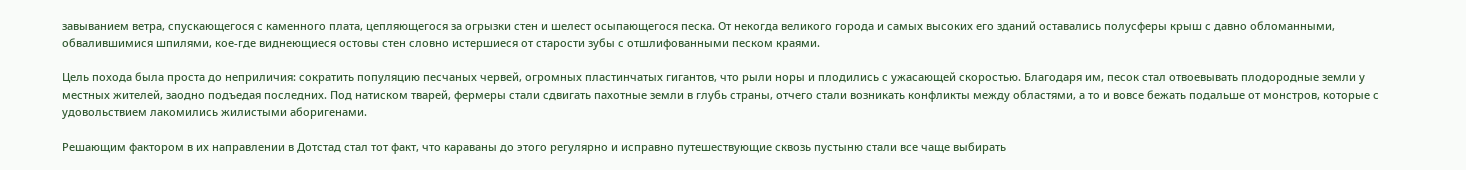завыванием ветра, спускающегося с каменного плата, цепляющегося за огрызки стен и шелест осыпающегося песка. От некогда великого города и самых высоких его зданий оставались полусферы крыш с давно обломанными, обвалившимися шпилями, кое-где виднеющиеся остовы стен словно истершиеся от старости зубы с отшлифованными песком краями.

Цель похода была проста до неприличия: сократить популяцию песчаных червей, огромных пластинчатых гигантов, что рыли норы и плодились с ужасающей скоростью. Благодаря им, песок стал отвоевывать плодородные земли у местных жителей, заодно подъедая последних. Под натиском тварей, фермеры стали сдвигать пахотные земли в глубь страны, отчего стали возникать конфликты между областями, а то и вовсе бежать подальше от монстров, которые с удовольствием лакомились жилистыми аборигенами.

Решающим фактором в их направлении в Дотстад стал тот факт, что караваны до этого регулярно и исправно путешествующие сквозь пустыню стали все чаще выбирать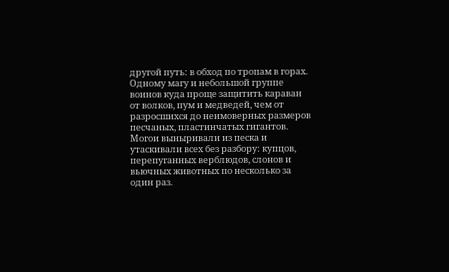другой путь: в обход по тропам в горах. Одному магу и небольшой группе воинов куда проще защитить караван от волков, пум и медведей, чем от разросшихся до неимоверных размеров песчаных, пластинчатых гигантов. Могои выныривали из песка и утаскивали всех без разбору: купцов, перепуганных верблюдов, слонов и вьючных животных по несколько за один раз.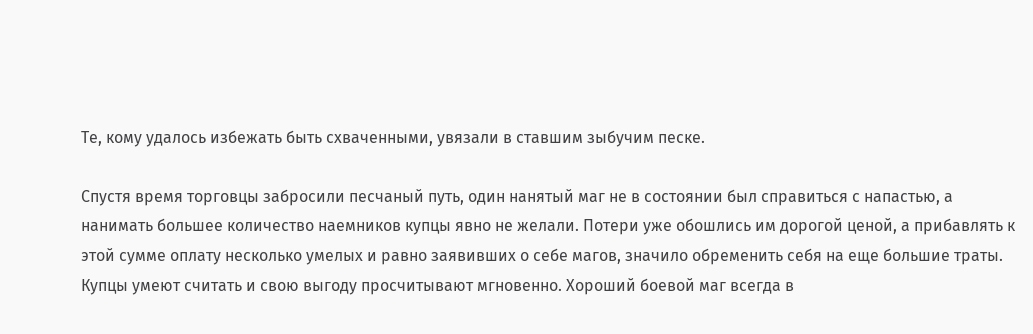Те, кому удалось избежать быть схваченными, увязали в ставшим зыбучим песке.

Спустя время торговцы забросили песчаный путь, один нанятый маг не в состоянии был справиться с напастью, а нанимать большее количество наемников купцы явно не желали. Потери уже обошлись им дорогой ценой, а прибавлять к этой сумме оплату несколько умелых и равно заявивших о себе магов, значило обременить себя на еще большие траты. Купцы умеют считать и свою выгоду просчитывают мгновенно. Хороший боевой маг всегда в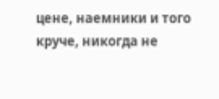цене, наемники и того круче, никогда не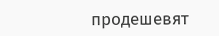продешевят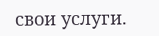свои услуги.